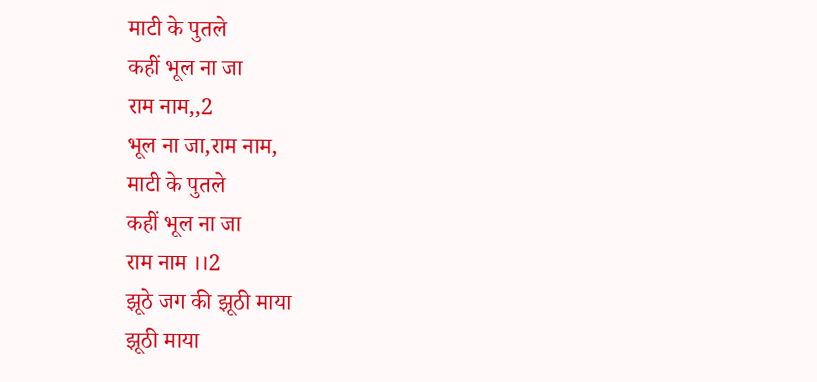माटी के पुतले
कहीं भूल ना जा
राम नाम,,2
भूल ना जा,राम नाम,
माटी के पुतले
कहीं भूल ना जा
राम नाम ।।2
झूठे जग की झूठी माया
झूठी माया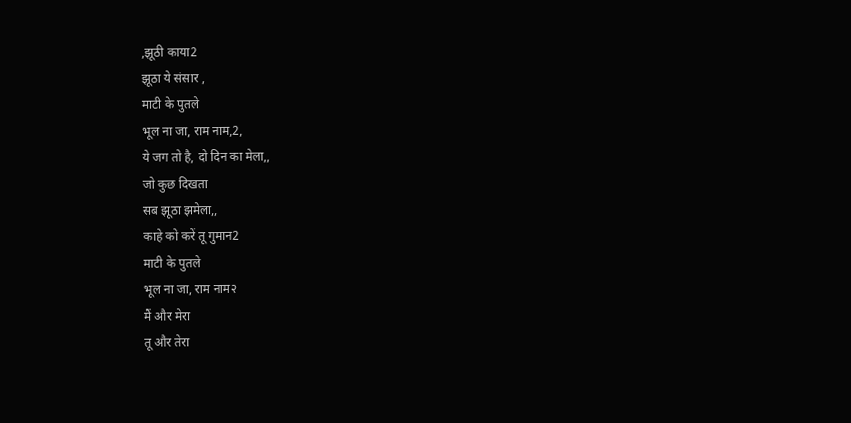,झूठी काया2
झूठा ये संसार ,
माटी के पुतले
भूल ना जा, राम नाम,2,
ये जग तो है, दो दिन का मेला,,
जो कुछ दिखता
सब झूठा झमेला,,
काहे को करें तू गुमान2
माटी के पुतले
भूल ना जा, राम नाम२
मैं और मेरा
तू और तेरा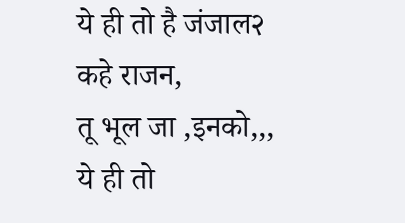ये ही तो है जंजाल२
कहे राजन,
तू भूल जा ,इनको,,,
ये ही तो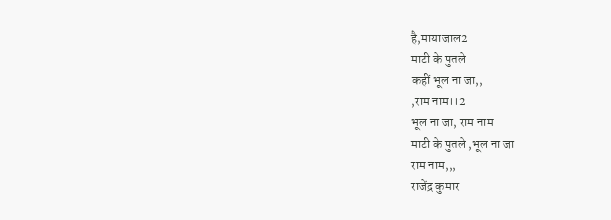है,मायाजाल2
माटी के पुतले
कहीं भूल ना जा,,
,राम नाम।।2
भूल ना जा, राम नाम
माटी के पुतले ,भूल ना जा
राम नाम,,,
राजेंद्र कुमार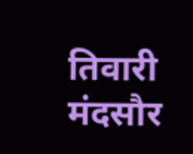तिवारी मंदसौर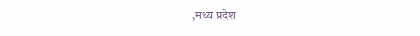,मध्य प्रदेश